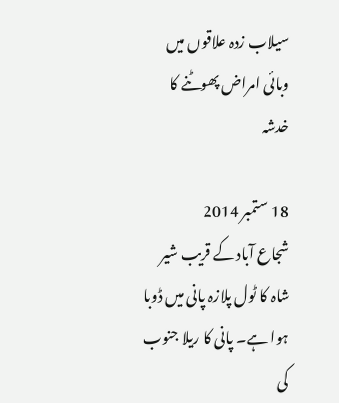سیلاب زدہ علاقوں میں وبائی امراض پھوٹنے کا خدشہ

18 ستمبر 2014
شجاع آباد کے قریب شیر شاہ کا ٹول پلازہ پانی میں ڈوبا ہوا ہے۔ پانی کا ریلا جنوب کی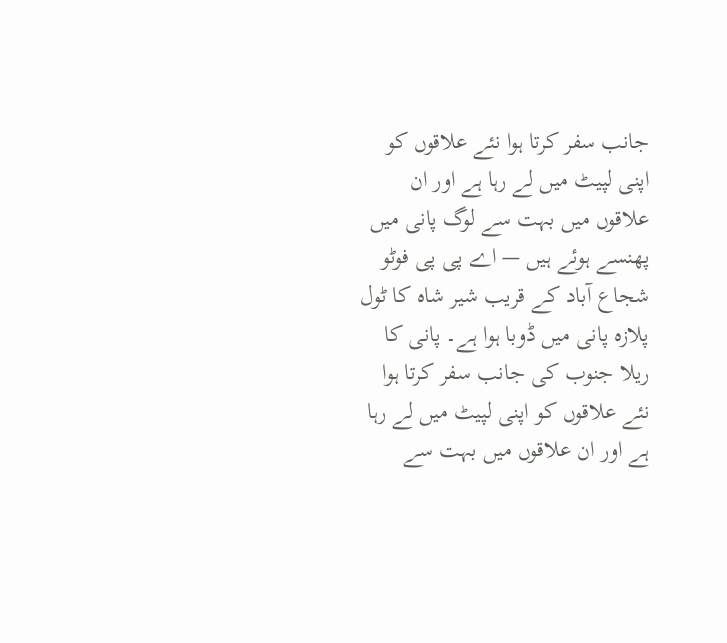جانب سفر کرتا ہوا نئے علاقوں کو اپنی لپیٹ میں لے رہا ہے اور ان علاقوں میں بہت سے لوگ پانی میں پھنسے ہوئے ہیں — اے پی پی فوٹو
شجاع آباد کے قریب شیر شاہ کا ٹول پلازہ پانی میں ڈوبا ہوا ہے۔ پانی کا ریلا جنوب کی جانب سفر کرتا ہوا نئے علاقوں کو اپنی لپیٹ میں لے رہا ہے اور ان علاقوں میں بہت سے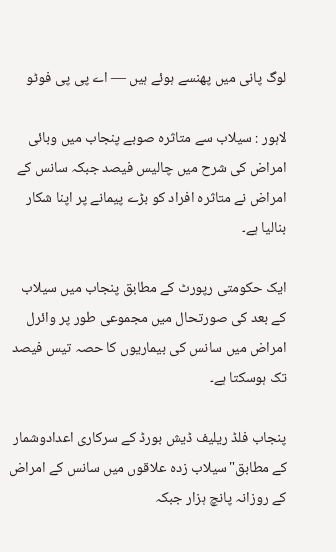لوگ پانی میں پھنسے ہوئے ہیں — اے پی پی فوٹو

لاہور : سیلاب سے متاثرہ صوبے پنجاب میں وبائی امراض کی شرح میں چالیس فیصد جبکہ سانس کے امراض نے متاثرہ افراد کو بڑے پیمانے پر اپنا شکار بنالیا ہے۔

ایک حکومتی رپورٹ کے مطابق پنجاب میں سیلاب کے بعد کی صورتحال میں مجموعی طور پر وائرل امراض میں سانس کی بیماریوں کا حصہ تیس فیصد تک ہوسکتا ہے۔

پنجاب فلڈ ریلیف ڈیش بورڈ کے سرکاری اعدادوشمار کے مطابق"سیلاب زدہ علاقوں میں سانس کے امراض کے روزانہ پانچ ہزار جبکہ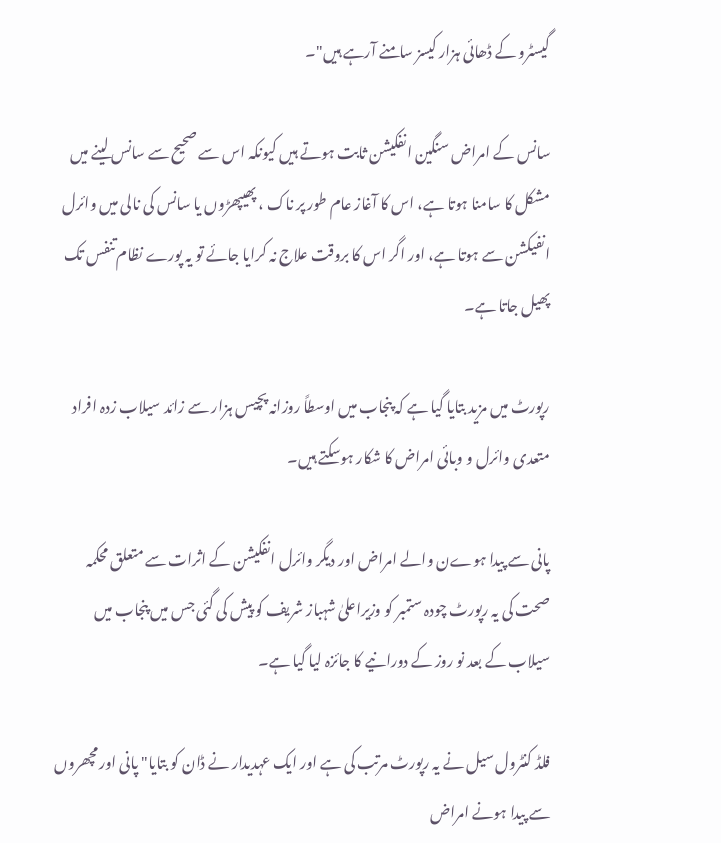گیسٹرو کے ڈھائی ہزار کیسز سامنے آرہے ہیں"۔

سانس کے امراض سنگین انفکیشن ثابت ہوتے ہیں کیونکہ اس سے صحیح سے سانس لینے میں مشکل کا سامنا ہوتا ہے، اس کا آغاز عام طور پر ناک ، پھیپھڑوں یا سانس کی نالی میں وائرل انفیکشن سے ہوتا ہے، اور اگر اس کا بروقت علاج نہ کرایا جائے تو یہ پورے نظام تنفس تک پھیل جاتا ہے۔

رپورٹ میں مزید بتایا گیا ہے کہ پنجاب میں اوسطاً روزانہ پچیس ہزار سے زائد سیلاب زدہ افراد متعدی وائرل و وبائی امراض کا شکار ہوسکتے ہیں۔

پانی سے پیدا ہوےن والے امراض اور دیگر وائرل انفکیشن کے اثرات سے متعلق محکمہ صحت کی یہ رپورٹ چودہ ستمبر کو وزیراعلیٰ شہباز شریف کو پیش کی گئی جس میں پنجاب میں سیلاب کے بعد نو روز کے دورانیے کا جائزہ لیا گیا ہے۔

فلڈ کنٹرول سیل نے یہ رپورٹ مرتب کی ہے اور ایک عہدیدار نے ڈان کو بتایا" پانی اور مچھروں سے پیدا ہونے امراض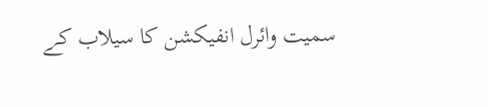سمیت وائرل انفیکشن کا سیلاب کے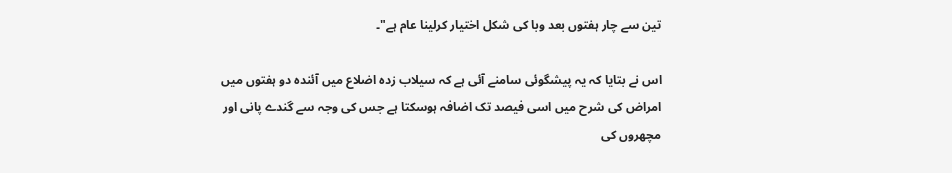تین سے چار ہفتوں بعد وبا کی شکل اختیار کرلینا عام ہے"۔

اس نے بتایا کہ یہ پیشگوئی سامنے آئی ہے کہ سیلاب زدہ اضلاع میں آئندہ دو ہفتوں میں امراض کی شرح میں اسی فیصد تک اضافہ ہوسکتا ہے جس کی وجہ سے گندے پانی اور مچھروں کی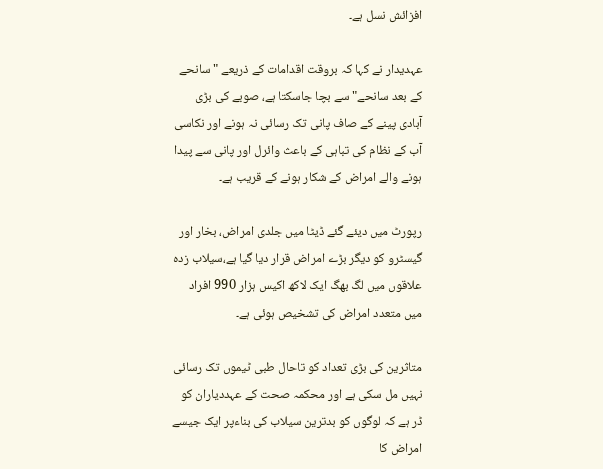افزائش نسل ہے۔

عہدیدار نے کہا کہ بروقت اقدامات کے ذریعے "سانحے کے بعد سانحے" سے بچا جاسکتا ہے، صوبے کی بڑی آبادی پینے کے صاف پانی تک رسائی نہ ہونے اور نکاسی آب کے نظام کی تباہی کے باعث وائرل اور پانی سے پیدا ہونے والے امراض کے شکار ہونے کے قریب ہے۔

رپورٹ میں دیئے گئے ڈیٹا میں جلدی امراض، بخار اور گیسٹرو کو دیگر بڑے امراض قرار دیا گیا ہے،سیلاب زدہ علاقوں میں لگ بھگ ایک لاکھ اکیس ہزار 990 افراد میں متعدد امراض کی تشخیص ہوئی ہے۔

متاثرین کی بڑی تعداد کو تاحال طبی ٹیموں تک رسائی نہیں مل سکی ہے اور محکمہ صحت کے عہددیاران کو ڈر ہے کہ لوگوں کو بدترین سیلاب کی بناءپر ایک جیسے امراض کا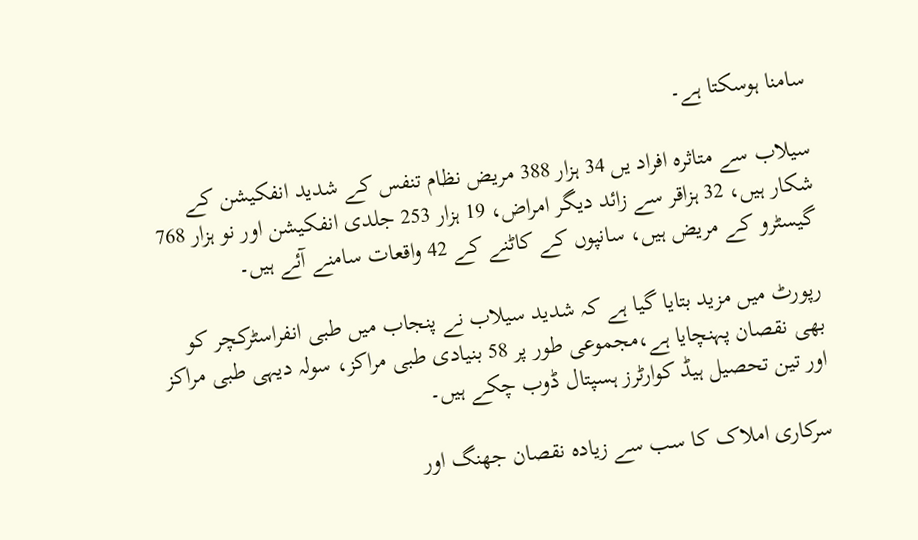سامنا ہوسکتا ہے۔

سیلاب سے متاثرہ افراد یں 34 ہزار 388 مریض نظام تنفس کے شدید انفکیشن کے شکار ہیں، 32 ہزاقر سے زائد دیگر امراض، 19 ہزار 253 جلدی انفکیشن اور نو ہزار 768 گیسٹرو کے مریض ہیں، سانپوں کے کاٹنے کے 42 واقعات سامنے آئے ہیں۔

رپورٹ میں مزید بتایا گیا ہے کہ شدید سیلاب نے پنجاب میں طبی انفراسٹرکچر کو بھی نقصان پہنچایا ہے،مجموعی طور پر 58 بنیادی طبی مراکز، سولہ دیہی طبی مراکز اور تین تحصیل ہیڈ کوارٹرز ہسپتال ڈوب چکے ہیں۔

سرکاری املاک کا سب سے زیادہ نقصان جھنگ اور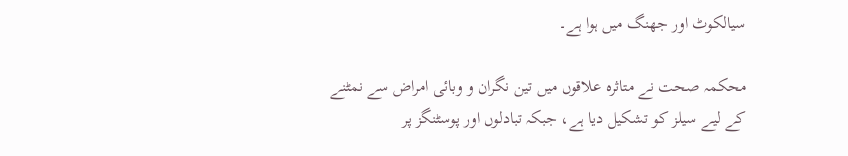سیالکوٹ اور جھنگ میں ہوا ہے۔

محکمہ صحت نے متاثرہ علاقوں میں تین نگران و وبائی امراض سے نمٹنے کے لیے سیلز کو تشکیل دیا ہے، جبکہ تبادلوں اور پوسٹنگز پر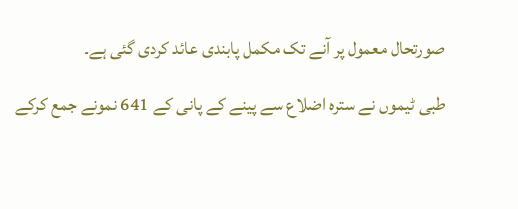صورتحال معمول پر آنے تک مکمل پابندی عائد کردی گئی ہے۔

طبی ٹیموں نے سترہ اضلاع سے پینے کے پانی کے 641 نمونے جمع کرکے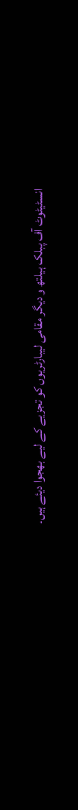انسٹیٹوٹ آف پبلک ہیلتھ و دیگر مقامی لیبارٹریوں کو تجزیے کے لیے بھجوا دیئے ہیں۔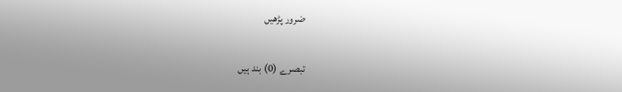ضرور پڑھیں

تبصرے (0) بند ہیں